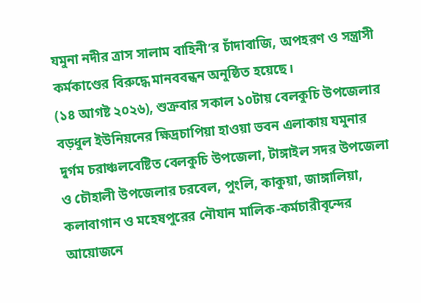যমুনা নদীর ত্রাস সালাম বাহিনী’র চাঁদাবাজি, অপহরণ ও সন্ত্রাসী কর্মকাণ্ডের বিরুদ্ধে মানববন্ধন অনুষ্ঠিত হয়েছে।
(১৪ আগষ্ট ২০২৬), শুক্রবার সকাল ১০টায় বেলকুচি উপজেলার বড়ধুল ইউনিয়নের ক্ষিদ্রচাপিয়া হাওয়া ভবন এলাকায় যমুনার দুর্গম চরাঞ্চলবেষ্টিত বেলকুচি উপজেলা, টাঙ্গাইল সদর উপজেলা ও চৌহালী উপজেলার চরবেল, পুংলি, কাকুয়া, জাঙ্গালিয়া, কলাবাগান ও মহেষপুরের নৌযান মালিক-কর্মচারীবৃন্দের আয়োজনে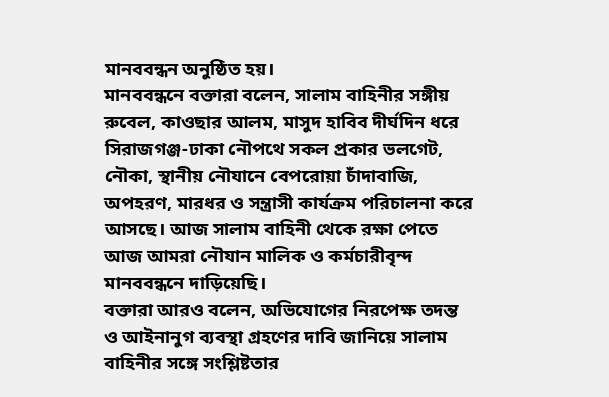মানববন্ধন অনুষ্ঠিত হয়।
মানববন্ধনে বক্তারা বলেন, সালাম বাহিনীর সঙ্গীয় রুবেল, কাওছার আলম, মাসুদ হাবিব দীর্ঘদিন ধরে সিরাজগঞ্জ-ঢাকা নৌপথে সকল প্রকার ভলগেট, নৌকা, স্থানীয় নৌযানে বেপরোয়া চাঁদাবাজি, অপহরণ, মারধর ও সন্ত্রাসী কার্যক্রম পরিচালনা করে আসছে। আজ সালাম বাহিনী থেকে রক্ষা পেতে আজ আমরা নৌযান মালিক ও কর্মচারীবৃন্দ মানববন্ধনে দাড়িয়েছি।
বক্তারা আরও বলেন, অভিযোগের নিরপেক্ষ তদন্ত ও আইনানুগ ব্যবস্থা গ্রহণের দাবি জানিয়ে সালাম বাহিনীর সঙ্গে সংশ্লিষ্টতার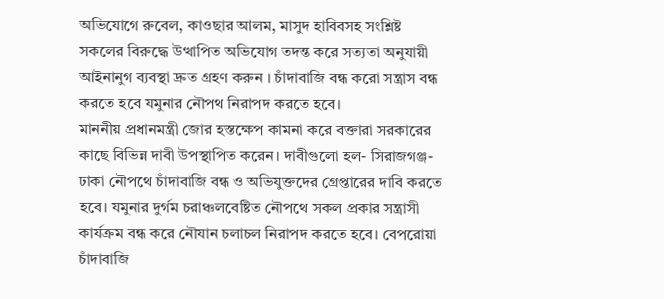অভিযোগে রুবেল, কাওছার আলম, মাসুদ হাবিবসহ সংশ্লিষ্ট সকলের বিরুদ্ধে উত্থাপিত অভিযোগ তদন্ত করে সত্যতা অনুযায়ী আইনানুগ ব্যবস্থা দ্রুত গ্রহণ করুন । চাঁদাবাজি বন্ধ করো সন্ত্রাস বন্ধ করতে হবে যমুনার নৌপথ নিরাপদ করতে হবে।
মাননীয় প্রধানমন্ত্রী জোর হস্তক্ষেপ কামনা করে বক্তারা সরকারের কাছে বিভিন্ন দাবী উপস্থাপিত করেন। দাবীগুলো হল- সিরাজগঞ্জ-ঢাকা নৌপথে চাঁদাবাজি বন্ধ ও অভিযুক্তদের গ্রেপ্তারের দাবি করতে হবে। যমুনার দুর্গম চরাঞ্চলবেষ্টিত নৌপথে সকল প্রকার সন্ত্রাসী কার্যক্রম বন্ধ করে নৌযান চলাচল নিরাপদ করতে হবে। বেপরোয়া চাঁদাবাজি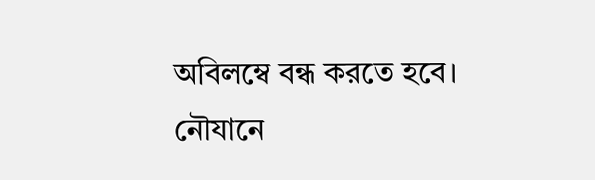অবিলম্বে বন্ধ করতে হবে। নৌযানে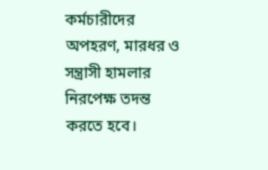কর্মচারীদের অপহরণ, মারধর ও সন্ত্রাসী হামলার নিরপেক্ষ তদন্ত করতে হবে।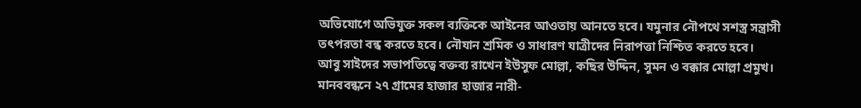অভিযোগে অভিযুক্ত সকল ব্যক্তিকে আইনের আওতায় আনতে হবে। যমুনার নৌপথে সশস্ত্র সন্ত্রাসী তৎপরতা বন্ধ করতে হবে। নৌযান শ্রমিক ও সাধারণ যাত্রীদের নিরাপত্তা নিশ্চিত করতে হবে।
আবু সাইদের সভাপতিত্বে বক্তব্য রাখেন ইউসুফ মোল্লা, কছির উদ্দিন, সুমন ও বক্কার মোল্লা প্রমুখ। মানববন্ধনে ২৭ গ্রামের হাজার হাজার নারী-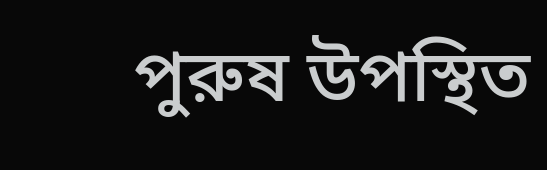পুরুষ উপস্থিত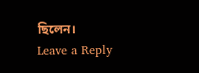ছিলেন।
Leave a Reply